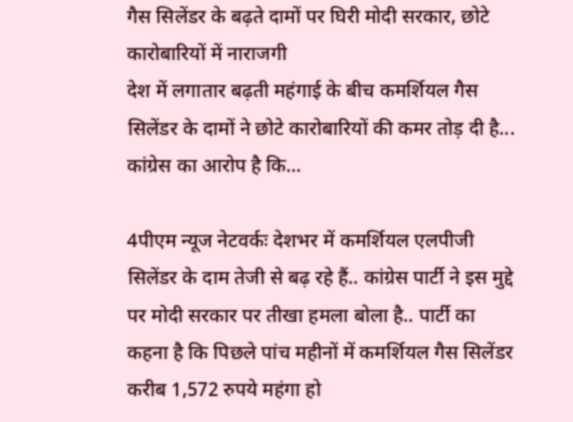गैस सिलेंडर के बढ़ते दामों पर घिरी मोदी सरकार, छोटे कारोबारियों में नाराजगी
देश में लगातार बढ़ती महंगाई के बीच कमर्शियल गैस सिलेंडर के दामों ने छोटे कारोबारियों की कमर तोड़ दी है... कांग्रेस का आरोप है कि...

4पीएम न्यूज नेटवर्कः देशभर में कमर्शियल एलपीजी सिलेंडर के दाम तेजी से बढ़ रहे हैं.. कांग्रेस पार्टी ने इस मुद्दे पर मोदी सरकार पर तीखा हमला बोला है.. पार्टी का कहना है कि पिछले पांच महीनों में कमर्शियल गैस सिलेंडर करीब 1,572 रुपये महंगा हो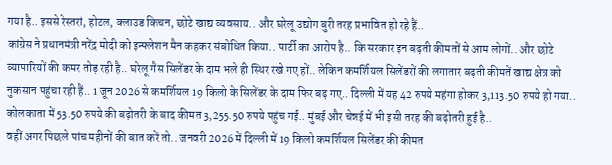गया है.. इससे रेस्तरां, होटल, क्लाउड किचन, छोटे खाद्य व्यवसाय.. और घरेलू उद्योग बुरी तरह प्रभावित हो रहे हैं..
कांग्रेस ने प्रधानमंत्री नरेंद्र मोदी को इन्फ्लेशन मैन कहकर संबोधित किया.. पार्टी का आरोप है.. कि सरकार इन बढ़ती कीमतों से आम लोगों.. और छोटे व्यापारियों की कमर तोड़ रही है.. घरेलू गैस सिलेंडर के दाम भले ही स्थिर रखे गए हों.. लेकिन कमर्शियल सिलेंडरों की लगातार बढ़ती कीमतें खाद्य क्षेत्र को नुकसान पहुंचा रही हैं.. 1 जून 2026 से कमर्शियल 19 किलो के सिलेंडर के दाम फिर बढ़ गए.. दिल्ली में यह 42 रुपये महंगा होकर 3,113.50 रुपये हो गया.. कोलकाता में 53.50 रुपये की बढ़ोतरी के बाद कीमत 3,255.50 रुपये पहुंच गई.. मुंबई और चेन्नई में भी इसी तरह की बढ़ोतरी हुई है..
वहीं अगर पिछले पांच महीनों की बात करें तो.. जनवरी 2026 में दिल्ली में 19 किलो कमर्शियल सिलेंडर की कीमत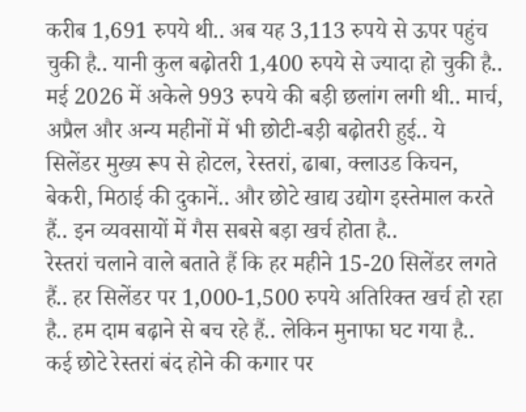करीब 1,691 रुपये थी.. अब यह 3,113 रुपये से ऊपर पहुंच चुकी है.. यानी कुल बढ़ोतरी 1,400 रुपये से ज्यादा हो चुकी है.. मई 2026 में अकेले 993 रुपये की बड़ी छलांग लगी थी.. मार्च, अप्रैल और अन्य महीनों में भी छोटी-बड़ी बढ़ोतरी हुई.. ये सिलेंडर मुख्य रूप से होटल, रेस्तरां, ढाबा, क्लाउड किचन, बेकरी, मिठाई की दुकानें.. और छोटे खाद्य उद्योग इस्तेमाल करते हैं.. इन व्यवसायों में गैस सबसे बड़ा खर्च होता है..
रेस्तरां चलाने वाले बताते हैं कि हर महीने 15-20 सिलेंडर लगते हैं.. हर सिलेंडर पर 1,000-1,500 रुपये अतिरिक्त खर्च हो रहा है.. हम दाम बढ़ाने से बच रहे हैं.. लेकिन मुनाफा घट गया है.. कई छोटे रेस्तरां बंद होने की कगार पर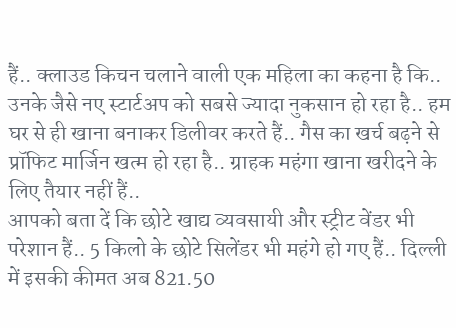हैं.. क्लाउड किचन चलाने वाली एक महिला का कहना है कि.. उनके जैसे नए स्टार्टअप को सबसे ज्यादा नुकसान हो रहा है.. हम घर से ही खाना बनाकर डिलीवर करते हैं.. गैस का खर्च बढ़ने से प्रॉफिट मार्जिन खत्म हो रहा है.. ग्राहक महंगा खाना खरीदने के लिए तैयार नहीं हैं..
आपको बता दें कि छोटे खाद्य व्यवसायी और स्ट्रीट वेंडर भी परेशान हैं.. 5 किलो के छोटे सिलेंडर भी महंगे हो गए हैं.. दिल्ली में इसकी कीमत अब 821.50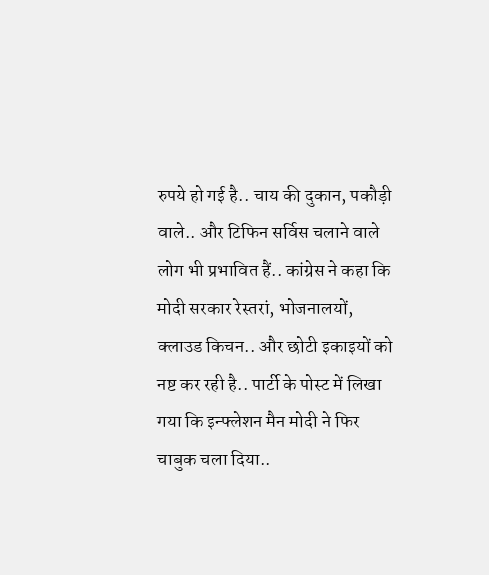रुपये हो गई है.. चाय की दुकान, पकौड़ी वाले.. और टिफिन सर्विस चलाने वाले लोग भी प्रभावित हैं.. कांग्रेस ने कहा कि मोदी सरकार रेस्तरां, भोजनालयों, क्लाउड किचन.. और छोटी इकाइयों को नष्ट कर रही है.. पार्टी के पोस्ट में लिखा गया कि इन्फ्लेशन मैन मोदी ने फिर चाबुक चला दिया..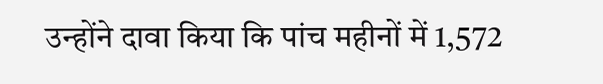उन्होंने दावा किया कि पांच महीनों में 1,572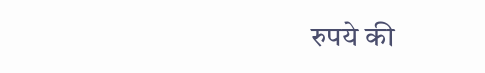रुपये की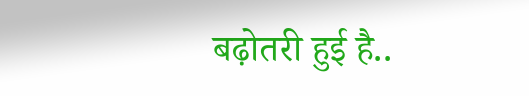बढ़ोतरी हुई है..